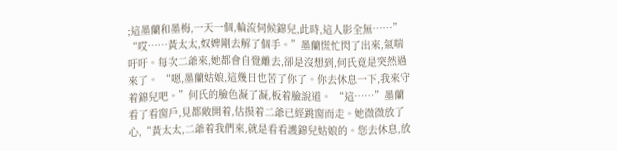;這墨蘭和墨梅,一天一個,輪流伺候錦兒,此時,這人影全無……” “哎……黃太太,奴婢剛去解了個手。”墨蘭慌忙閃了出來,氣喘吁吁。每次二爺來,她都會自覺離去,卻是沒想到,何氏竟是突然過來了。 “嗯,墨蘭姑娘,這幾日也苦了你了。你去休息一下,我來守着錦兒吧。”何氏的臉色凝了凝,板着臉說道。 “這……”墨蘭看了看窗戶,見都敞開着,估摸着二爺已經跳窗而走。她微微放了心,“黃太太,二爺着我們來,就是看看護錦兒姑娘的。您去休息,放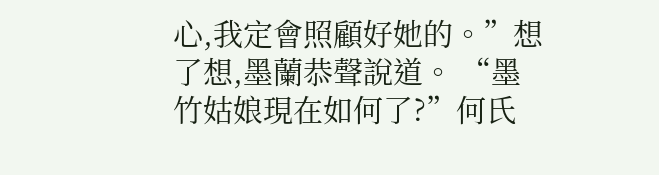心,我定會照顧好她的。”想了想,墨蘭恭聲說道。 “墨竹姑娘現在如何了?”何氏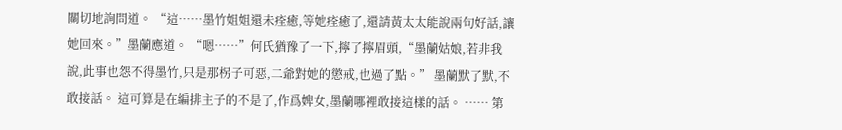關切地詢問道。 “這……墨竹姐姐還未痊癒,等她痊癒了,還請黃太太能說兩句好話,讓她回來。”墨蘭應道。 “嗯……”何氏猶豫了一下,擰了擰眉頭,“墨蘭姑娘,若非我說,此事也怨不得墨竹,只是那柺子可惡,二爺對她的懲戒,也過了點。” 墨蘭默了默,不敢接話。 這可算是在編排主子的不是了,作爲婢女,墨蘭哪裡敢接這樣的話。 …… 第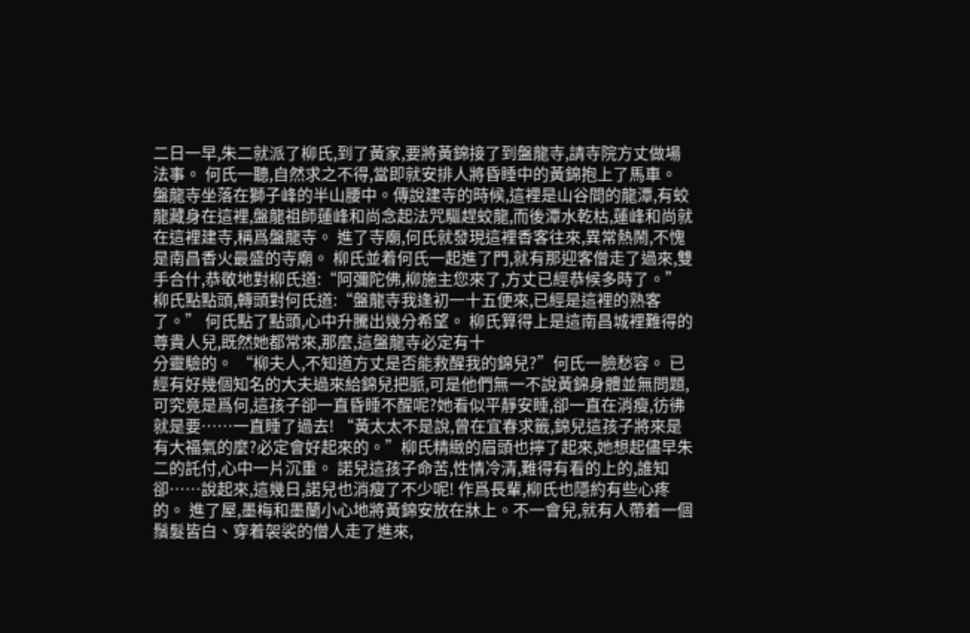二日一早,朱二就派了柳氏,到了黃家,要將黃錦接了到盤龍寺,請寺院方丈做場法事。 何氏一聽,自然求之不得,當即就安排人將昏睡中的黃錦抱上了馬車。 盤龍寺坐落在獅子峰的半山腰中。傳說建寺的時候,這裡是山谷間的龍潭,有蛟龍藏身在這裡,盤龍祖師蓮峰和尚念起法咒驅趕蛟龍,而後潭水乾枯,蓮峰和尚就在這裡建寺,稱爲盤龍寺。 進了寺廟,何氏就發現這裡香客往來,異常熱鬧,不愧是南昌香火最盛的寺廟。 柳氏並着何氏一起進了門,就有那迎客僧走了過來,雙手合什,恭敬地對柳氏道:“阿彌陀佛,柳施主您來了,方丈已經恭候多時了。” 柳氏點點頭,轉頭對何氏道:“盤龍寺我逢初一十五便來,已經是這裡的熟客了。” 何氏點了點頭,心中升騰出幾分希望。 柳氏算得上是這南昌城裡難得的尊貴人兒,既然她都常來,那麼,這盤龍寺必定有十
分靈驗的。 “柳夫人,不知道方丈是否能救醒我的錦兒?”何氏一臉愁容。 已經有好幾個知名的大夫過來給錦兒把脈,可是他們無一不說黃錦身體並無問題,可究竟是爲何,這孩子卻一直昏睡不醒呢?她看似平靜安睡,卻一直在消瘦,彷彿就是要……一直睡了過去! “黃太太不是說,曾在宜春求籤,錦兒這孩子將來是有大福氣的麼?必定會好起來的。”柳氏精緻的眉頭也擰了起來,她想起儘早朱二的託付,心中一片沉重。 諾兒這孩子命苦,性情冷清,難得有看的上的,誰知卻……說起來,這幾日,諾兒也消瘦了不少呢! 作爲長輩,柳氏也隱約有些心疼的。 進了屋,墨梅和墨蘭小心地將黃錦安放在牀上。不一會兒,就有人帶着一個鬚髮皆白、穿着袈裟的僧人走了進來,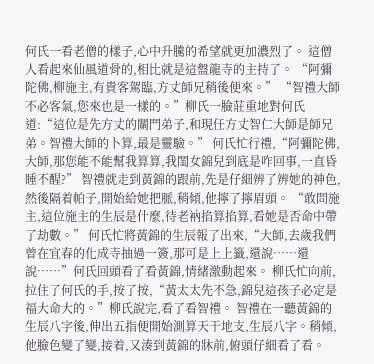何氏一看老僧的樣子,心中升騰的希望就更加濃烈了。 這僧人看起來仙風道骨的,相比就是這盤龍寺的主持了。 “阿彌陀佛,柳施主,有貴客駕臨,方丈師兄稍後便來。” “智禮大師不必客氣,您來也是一樣的。”柳氏一臉莊重地對何氏道:“這位是先方丈的關門弟子,和現任方丈智仁大師是師兄弟。智禮大師的卜算,最是靈驗。” 何氏忙行禮,“阿彌陀佛,大師,那您能不能幫我算算,我閨女錦兒到底是咋回事,一直昏睡不醒?” 智禮就走到黃錦的跟前,先是仔細辨了辨她的神色,然後隔着帕子,開始給她把脈,稍傾,他擰了擰眉頭。 “敢問施主,這位施主的生辰是什麼,待老衲掐算掐算,看她是否命中帶了劫數。” 何氏忙將黃錦的生辰報了出來,“大師,去歲我們曾在宜春的化成寺抽過一簽,那可是上上籤,還說……還說……”何氏回頭看了看黃錦,情緒激動起來。 柳氏忙向前,拉住了何氏的手,按了按,“黃太太先不急,錦兒這孩子必定是福大命大的。”柳氏說完,看了看智禮。 智禮在一聽黃錦的生辰八字後,伸出五指便開始測算天干地支,生辰八字。稍傾,他臉色變了變,接着,又湊到黃錦的牀前,俯頭仔細看了看。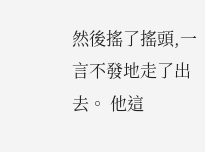然後搖了搖頭,一言不發地走了出去。 他這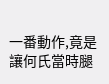一番動作,竟是讓何氏當時腿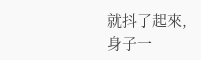就抖了起來,身子一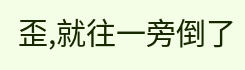歪,就往一旁倒了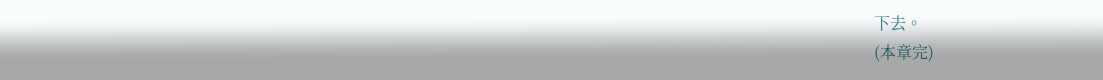下去。
(本章完)